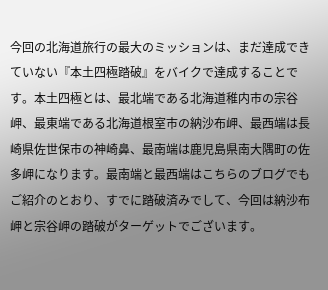今回の北海道旅行の最大のミッションは、まだ達成できていない『本土四極踏破』をバイクで達成することです。本土四極とは、最北端である北海道稚内市の宗谷岬、最東端である北海道根室市の納沙布岬、最西端は長崎県佐世保市の神崎鼻、最南端は鹿児島県南大隅町の佐多岬になります。最南端と最西端はこちらのブログでもご紹介のとおり、すでに踏破済みでして、今回は納沙布岬と宗谷岬の踏破がターゲットでございます。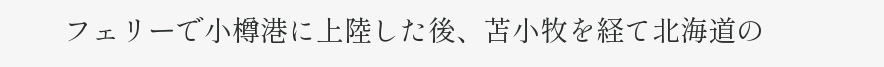フェリーで小樽港に上陸した後、苫小牧を経て北海道の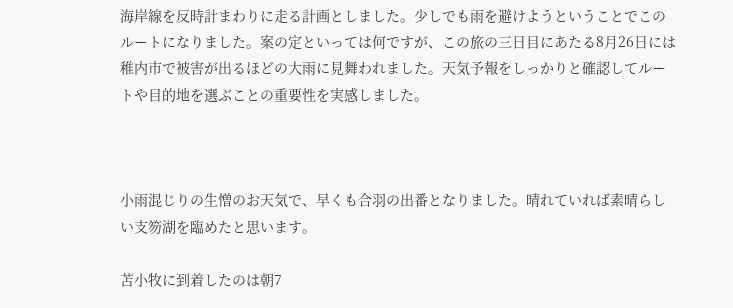海岸線を反時計まわりに走る計画としました。少しでも雨を避けようということでこのルートになりました。案の定といっては何ですが、この旅の三日目にあたる8月26日には稚内市で被害が出るほどの大雨に見舞われました。天気予報をしっかりと確認してルートや目的地を選ぶことの重要性を実感しました。



小雨混じりの生憎のお天気で、早くも合羽の出番となりました。晴れていれば素晴らしい支笏湖を臨めたと思います。

苫小牧に到着したのは朝7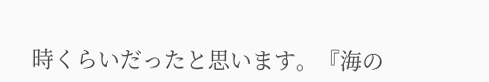時くらいだったと思います。『海の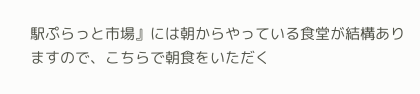駅ぷらっと市場』には朝からやっている食堂が結構ありますので、こちらで朝食をいただく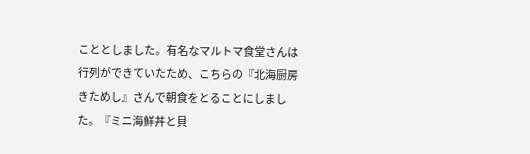こととしました。有名なマルトマ食堂さんは行列ができていたため、こちらの『北海厨房きためし』さんで朝食をとることにしました。『ミニ海鮮丼と貝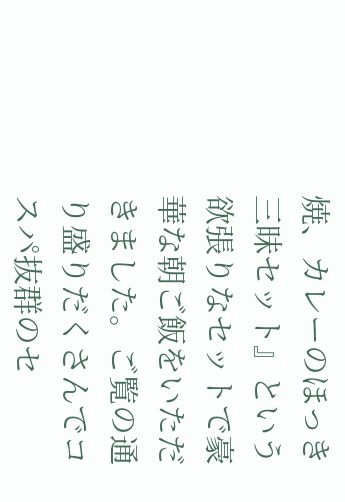焼、カレーのほっき三昧セット』という欲張りなセットで豪華な朝ご飯をいただきました。ご覧の通り盛りだくさんでコスパ抜群のセ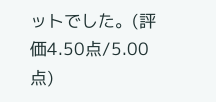ットでした。(評価4.50点/5.00点)